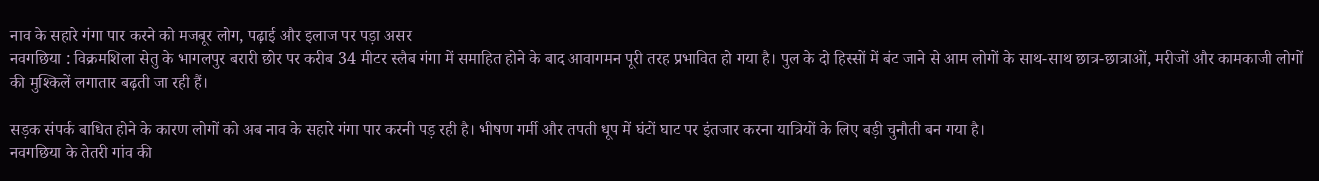नाव के सहारे गंगा पार करने को मजबूर लोग, पढ़ाई और इलाज पर पड़ा असर
नवगछिया : विक्रमशिला सेतु के भागलपुर बरारी छोर पर करीब 34 मीटर स्लैब गंगा में समाहित होने के बाद आवागमन पूरी तरह प्रभावित हो गया है। पुल के दो हिस्सों में बंट जाने से आम लोगों के साथ-साथ छात्र-छात्राओं, मरीजों और कामकाजी लोगों की मुश्किलें लगातार बढ़ती जा रही हैं।

सड़क संपर्क बाधित होने के कारण लोगों को अब नाव के सहारे गंगा पार करनी पड़ रही है। भीषण गर्मी और तपती धूप में घंटों घाट पर इंतजार करना यात्रियों के लिए बड़ी चुनौती बन गया है।
नवगछिया के तेतरी गांव की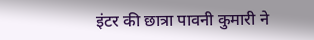इंटर की छात्रा पावनी कुमारी ने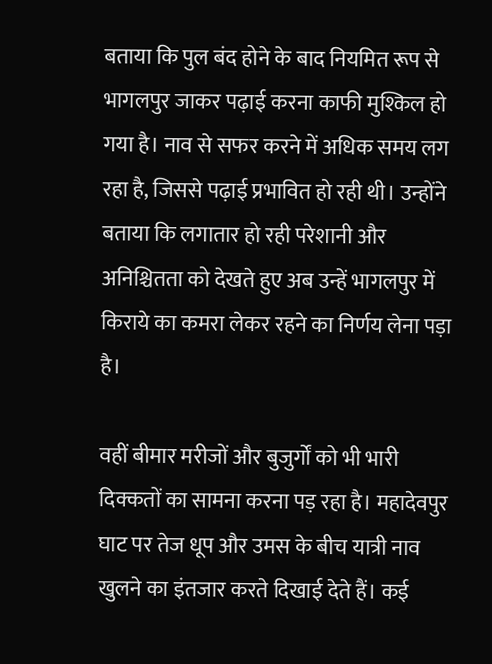बताया कि पुल बंद होने के बाद नियमित रूप से भागलपुर जाकर पढ़ाई करना काफी मुश्किल हो गया है। नाव से सफर करने में अधिक समय लग रहा है, जिससे पढ़ाई प्रभावित हो रही थी। उन्होंने बताया कि लगातार हो रही परेशानी और अनिश्चितता को देखते हुए अब उन्हें भागलपुर में किराये का कमरा लेकर रहने का निर्णय लेना पड़ा है।

वहीं बीमार मरीजों और बुजुर्गों को भी भारी दिक्कतों का सामना करना पड़ रहा है। महादेवपुर घाट पर तेज धूप और उमस के बीच यात्री नाव खुलने का इंतजार करते दिखाई देते हैं। कई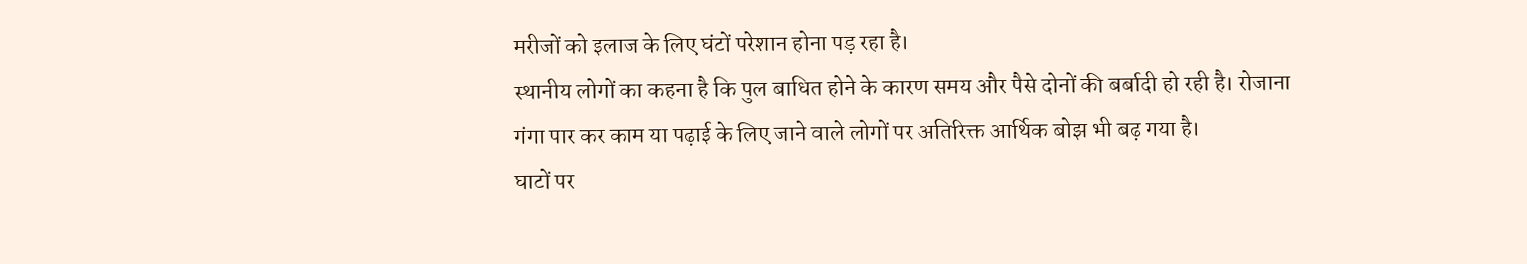मरीजों को इलाज के लिए घंटों परेशान होना पड़ रहा है।
स्थानीय लोगों का कहना है कि पुल बाधित होने के कारण समय और पैसे दोनों की बर्बादी हो रही है। रोजाना गंगा पार कर काम या पढ़ाई के लिए जाने वाले लोगों पर अतिरिक्त आर्थिक बोझ भी बढ़ गया है।
घाटों पर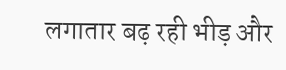लगातार बढ़ रही भीड़ और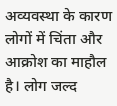अव्यवस्था के कारण लोगों में चिंता और आक्रोश का माहौल है। लोग जल्द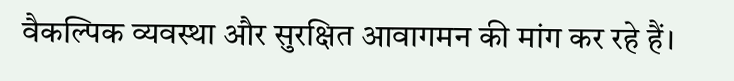वैकल्पिक व्यवस्था और सुरक्षित आवागमन की मांग कर रहे हैं।